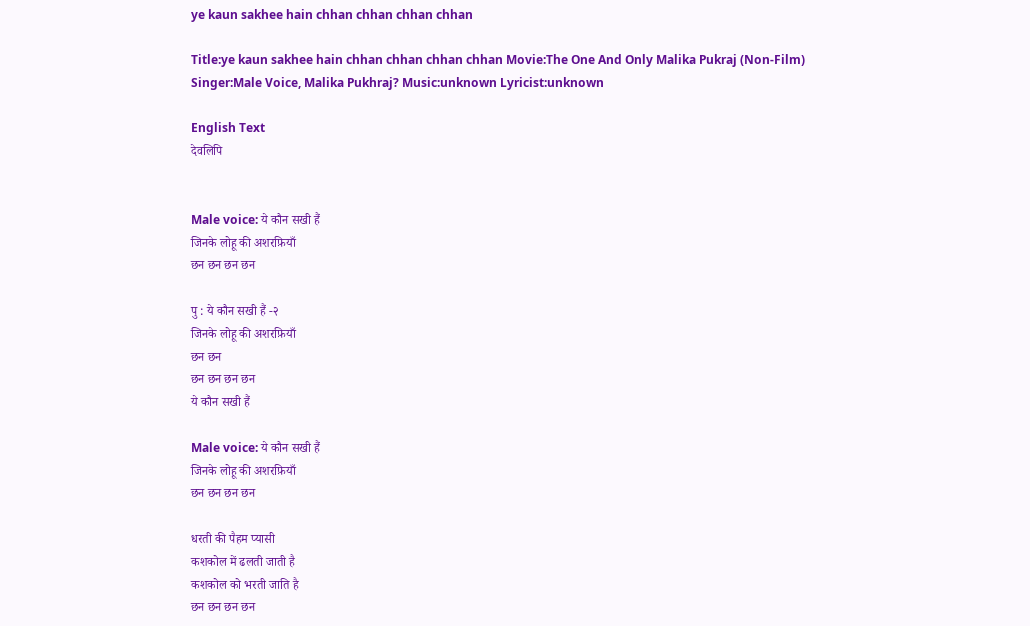ye kaun sakhee hain chhan chhan chhan chhan

Title:ye kaun sakhee hain chhan chhan chhan chhan Movie:The One And Only Malika Pukraj (Non-Film) Singer:Male Voice, Malika Pukhraj? Music:unknown Lyricist:unknown

English Text
देवलिपि


Male voice: ये कौन सखी हैं
जिनके लोहू की अशरफ़ियाँ
छन छन छन छन

पु : ये कौन सखी हैं -२
जिनके लोहू की अशरफ़ियाँ
छन छन
छन छन छन छन
ये कौन सखी हैं

Male voice: ये कौन सखी हैं
जिनके लोहू की अशरफ़ियाँ
छन छन छन छन

धरती की पैहम प्यासी
कशकोल में ढलती जाती है
कशकोल को भरती जाति है
छन छन छन छन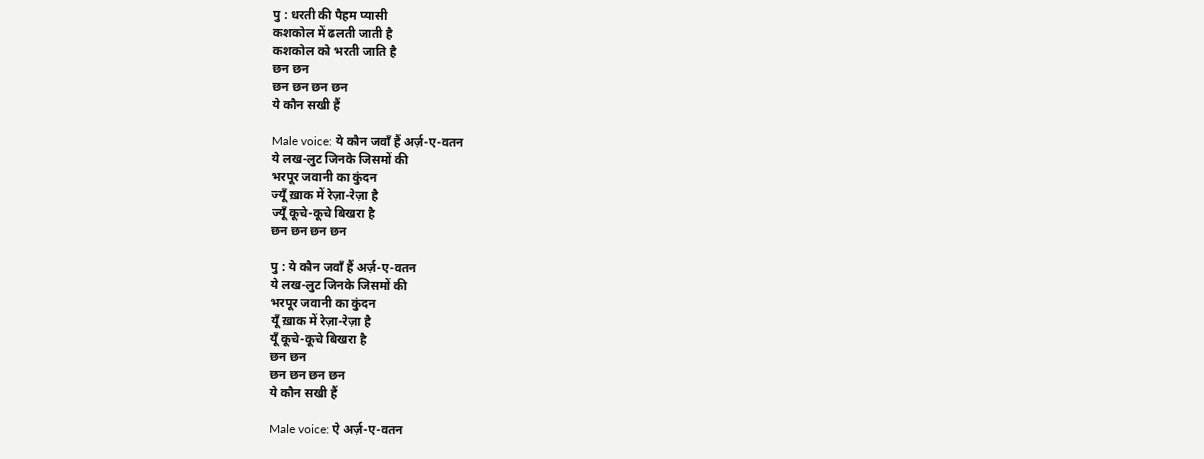पु : धरती की पैहम प्यासी
कशकोल में ढलती जाती है
कशकोल को भरती जाति है
छन छन
छन छन छन छन
ये कौन सखी हैं

Male voice: ये कौन जवाँ हैं अर्ज़-ए-वतन
ये लख-लुट जिनके जिसमों की
भरपूर जवानी का कुंदन
ज्यूँ ख़ाक में रेज़ा-रेज़ा है
ज्यूँ कूचे-कूचे बिखरा है
छन छन छन छन

पु : ये कौन जवाँ हैं अर्ज़-ए-वतन
ये लख-लुट जिनके जिसमों की
भरपूर जवानी का कुंदन
यूँ ख़ाक में रेज़ा-रेज़ा है
यूँ कूचे-कूचे बिखरा है
छन छन
छन छन छन छन
ये कौन सखी हैं

Male voice: ऐ अर्ज़-ए-वतन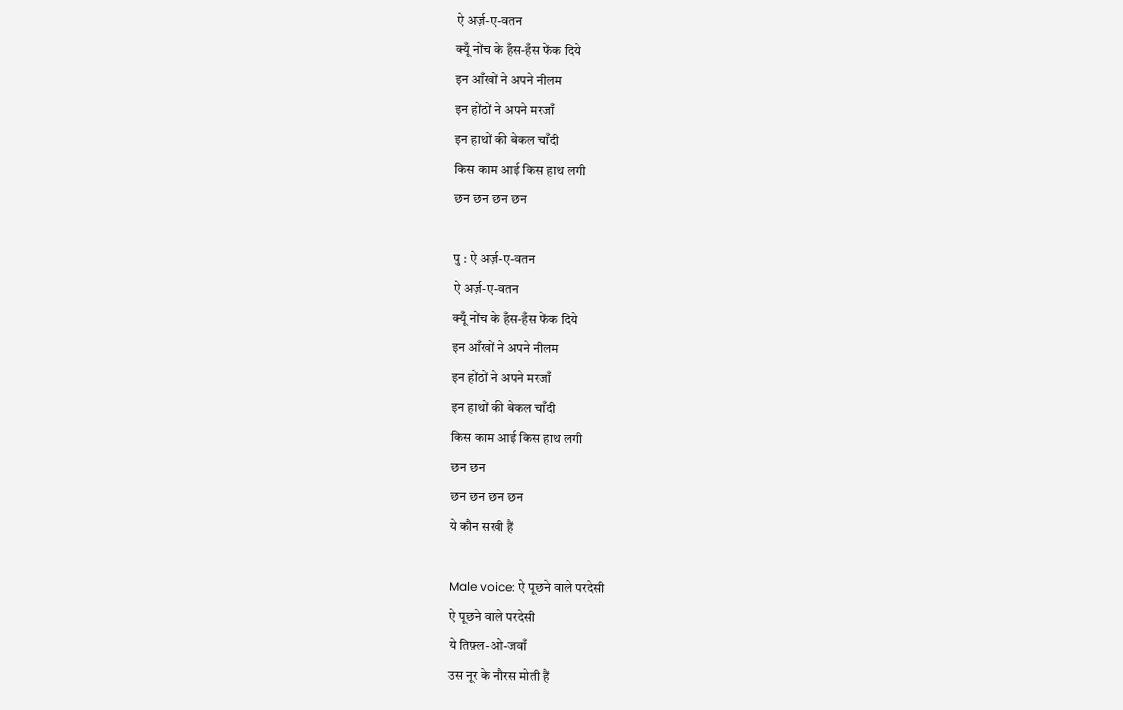ऐ अर्ज़-ए-वतन
क्यूँ नोंच के हँस-हँस फेंक दिये
इन आँखों ने अपने नीलम
इन होंठों ने अपने मरजाँ
इन हाथों की बेकल चाँदी
किस काम आई किस हाथ लगी
छन छन छन छन

पु : ऐ अर्ज़-ए-वतन
ऐ अर्ज़-ए-वतन
क्यूँ नोंच के हँस-हँस फेंक दिये
इन आँखों ने अपने नीलम
इन होंठों ने अपने मरजाँ
इन हाथों की बेकल चाँदी
किस काम आई किस हाथ लगी
छन छन
छन छन छन छन
ये कौन सखी हैं

Male voice: ऐ पूछने वाले परदेसी
ऐ पूछने वाले परदेसी
ये तिफ़्ल-ओ-जवाँ
उस नूर के नौरस मोती हैं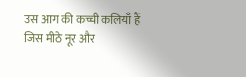उस आग की कच्ची कलियाँ हैं
जिस मीठे नूर और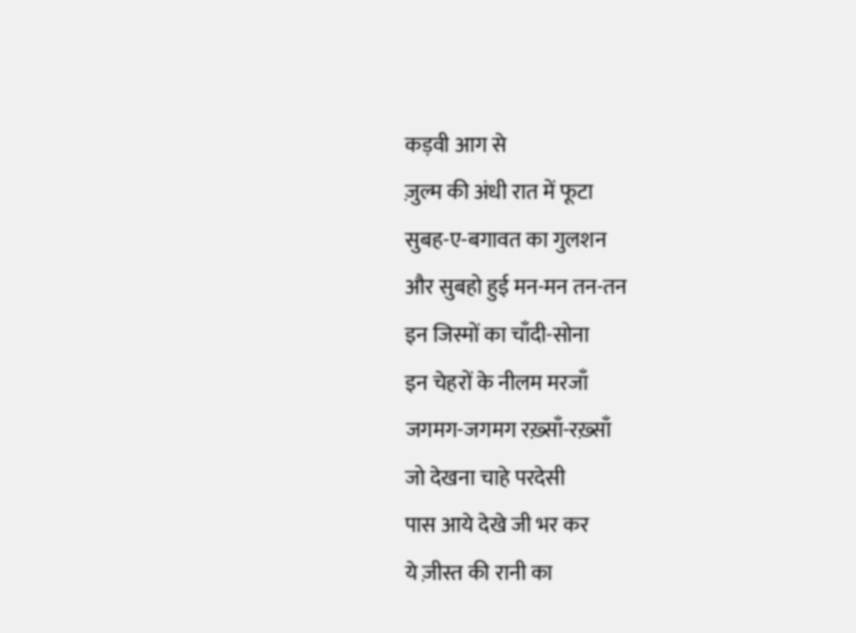कड़वी आग से
ज़ुल्म की अंधी रात में फूटा
सुबह-ए-बगावत का गुलशन
और सुबहो हुई मन-मन तन-तन
इन जिस्मों का चाँदी-सोना
इन चेहरों के नीलम मरजाँ
जगमग-जगमग रख़्साँ-रख़्साँ
जो देखना चाहे परदेसी
पास आये देखे जी भर कर
ये ज़ीस्त की रानी का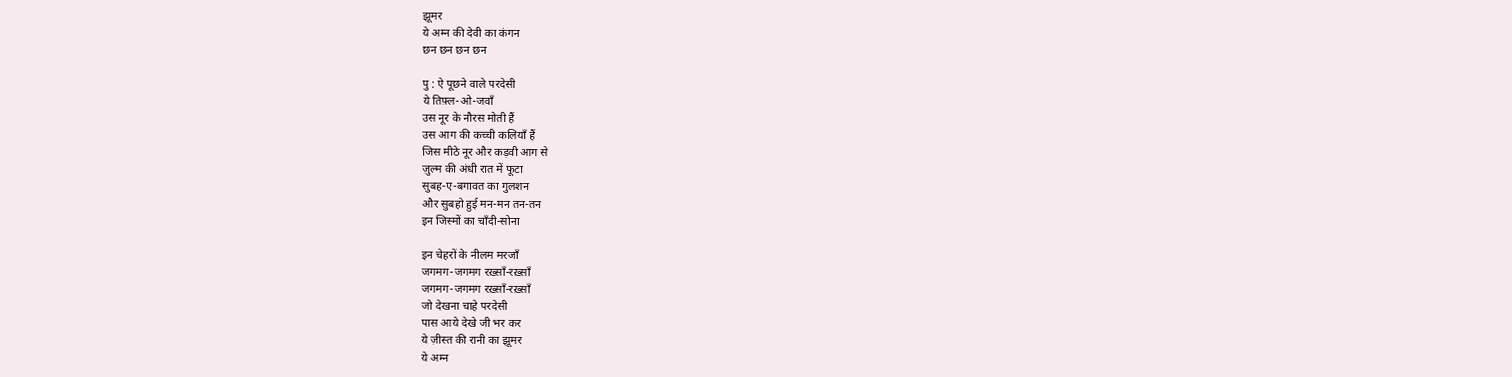झूमर
ये अम्न की देवी का कंगन
छन छन छन छन

पु : ऐ पूछने वाले परदेसी
ये तिफ़्ल-ओ-जवाँ
उस नूर के नौरस मोती हैं
उस आग की कच्ची कलियाँ हैं
जिस मीठे नूर और कड़वी आग से
ज़ुल्म की अंधी रात में फूटा
सुबह-ए-बगावत का गुलशन
और सुबहो हुई मन-मन तन-तन
इन जिस्मों का चाँदी-सोना

इन चेहरों के नीलम मरजाँ
जगमग-जगमग रख़्साँ-रख़्साँ
जगमग-जगमग रख़्साँ-रख़्साँ
जो देखना चाहे परदेसी
पास आये देखे जी भर कर
ये ज़ीस्त की रानी का झूमर
ये अम्न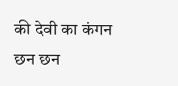की देवी का कंगन
छन छन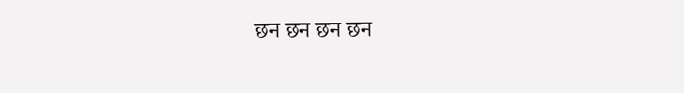छन छन छन छन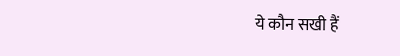ये कौन सखी हैं